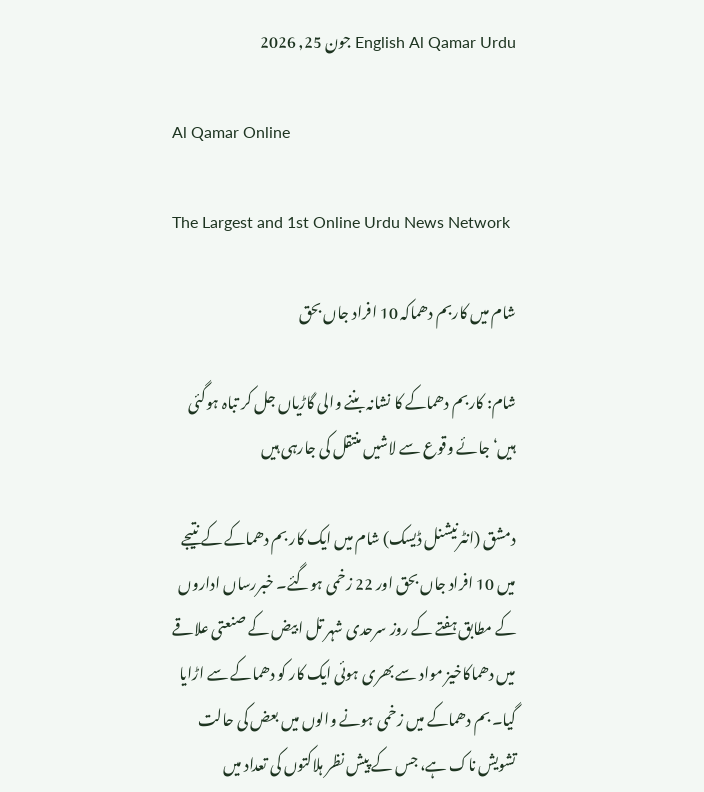English Al Qamar Urdu جون 25, 2026

Al Qamar Online

The Largest and 1st Online Urdu News Network

شام میں کاربم دھماکہ 10 افراد جاں بحق

شام: کاربم دھماکے کا نشانہ بننے والی گاڑیاں جل کر تباہ ہوگئی ہیں‘ جائے وقوع سے لاشیں منتقل کی جارہی ہیں

دمشق (انٹرنیشنل ڈیسک) شام میں ایک کار بم دھماکے کے نتیجے میں 10 افراد جاں بحق اور 22 زخمی ہوگئے۔ خبررساں اداروں کے مطابق ہفتے کے روز سرحدی شہر تل ابیض کے صنعتی علاقے میں دھماکاخیز مواد سے بھری ہوئی ایک کار کو دھماکے سے اڑایا گیا۔ بم دھماکے میں زخمی ہونے والوں میں بعض کی حالت تشویش ناک ہے، جس کے پیش نظر ہلاکتوں کی تعداد میں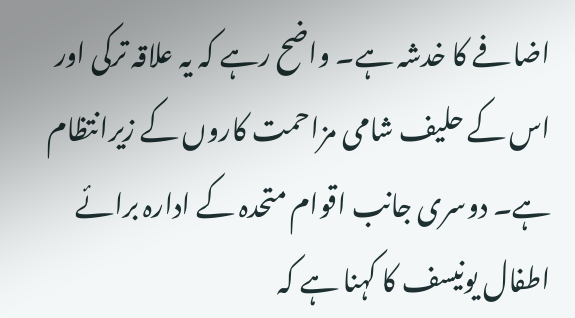اضافے کا خدشہ ہے۔ واضح رہے کہ یہ علاقہ ترکی اور اس کے حلیف شامی مزاحمت کاروں کے زیرانتظام ہے۔ دوسری جانب اقوام متحدہ کے ادارہ برائے اطفال یونیسف کا کہنا ہے کہ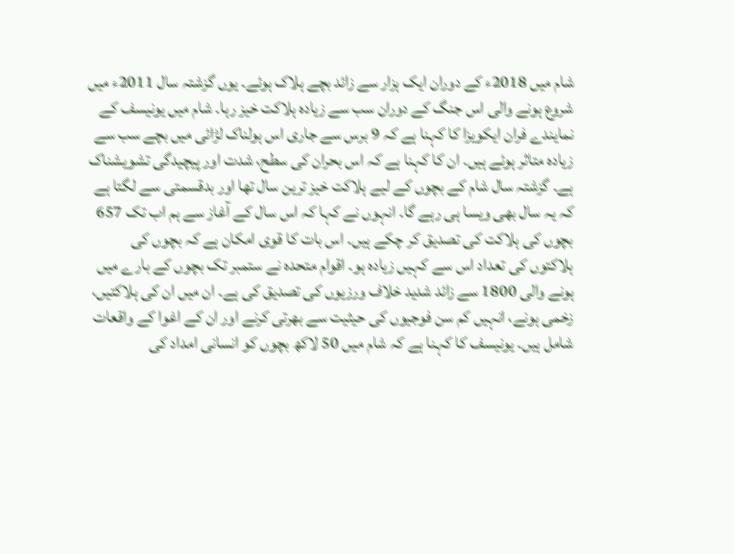شام میں 2018ء کے دوران ایک ہزار سے زائد بچے ہلاک ہوئے۔ یوں گزشتہ سال 2011ء میں شروع ہونے والی اس جنگ کے دوران سب سے زیادہ ہلاکت خیز رہا۔ شام میں یونیسف کے نمایندے فران ایکویزا کا کہنا ہے کہ 9 برس سے جاری اس ہولناک لڑائی میں بچے سب سے زیادہ متاثر ہوئے ہیں۔ ان کا کہنا ہے کہ اس بحران کی سطح، شدت اور پیچیدگی تشویشناک ہے۔ گزشتہ سال شام کے بچوں کے لیے ہلاکت خیز ترین سال تھا اور بدقسمتی سے لگتا ہے کہ یہ سال بھی ویسا ہی رہے گا۔ انہوں نے کہا کہ اس سال کے آغاز سے ہم اب تک 657 بچوں کی ہلاکت کی تصدیق کر چکے ہیں۔ اس بات کا قوی امکان ہے کہ بچوں کی ہلاکتوں کی تعداد اس سے کہیں زیادہ ہو۔ اقوام متحدہ نے ستمبر تک بچوں کے بارے میں ہونے والی 1800 سے زائد شدید خلاف ورزیوں کی تصدیق کی ہے۔ ان میں ان کی ہلاکتیں، زخمی ہونے، انہیں کم سن فوجیوں کی حیثیت سے بھرتی کرنے اور ان کے اغوا کے واقعات شامل ہیں۔ یونیسف کا کہنا ہے کہ شام میں 50 لاکھ بچوں کو انسانی امداد کی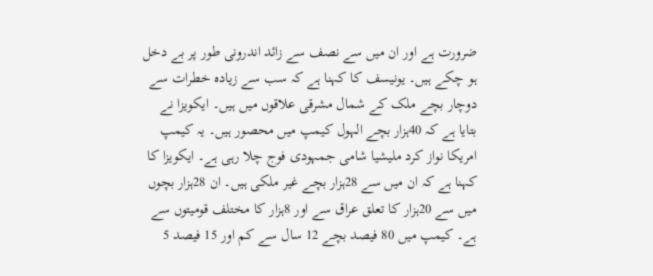ضرورت ہے اور ان میں سے نصف سے زائد اندرونی طور پر بے دخل ہو چکے ہیں۔ یونیسف کا کہنا ہے کہ سب سے زیادہ خطرات سے دوچار بچے ملک کے شمال مشرقی علاقوں میں ہیں۔ ایکویزا نے بتایا ہے کہ 40ہزار بچے الہول کیمپ میں محصور ہیں۔ یہ کیمپ امریکا نواز کرد ملیشیا شامی جمہودی فوج چلا رہی ہے۔ ایکویزا کا کہنا ہے کہ ان میں سے 28ہزار بچے غیر ملکی ہیں۔ ان 28ہزار بچوں میں سے 20ہزار کا تعلق عراق سے اور 8ہزار کا مختلف قومیتوں سے ہے۔ کیمپ میں 80 فیصد بچے 12 سال سے کم اور 15 فیصد 5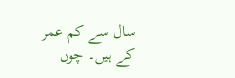سال سے کم عمر کے ہیں۔ چوں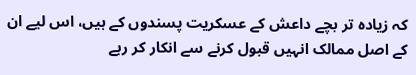کہ زیادہ تر بچے داعش کے عسکریت پسندوں کے ہیں، اس لیے ان کے اصل ممالک انہیں قبول کرنے سے انکار کر رہے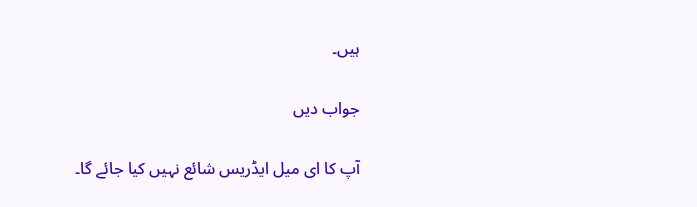ہیں۔

جواب دیں

آپ کا ای میل ایڈریس شائع نہیں کیا جائے گا۔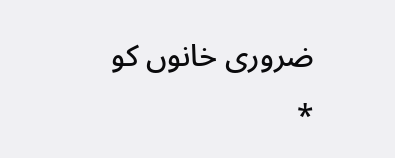ضروری خانوں کو *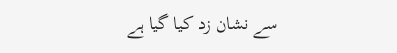سے نشان زد کیا گیا ہے